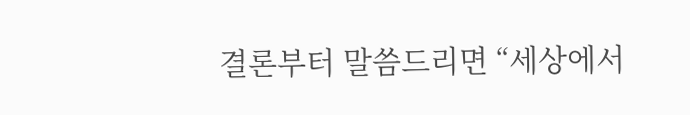결론부터 말씀드리면 “세상에서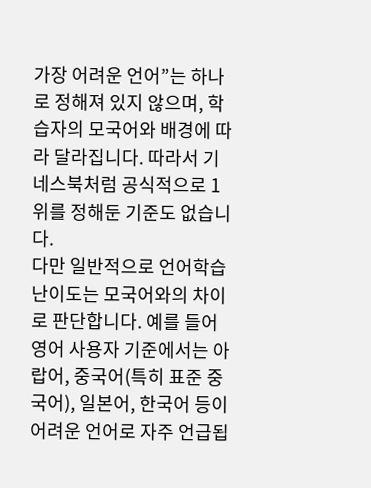가장 어려운 언어”는 하나로 정해져 있지 않으며, 학습자의 모국어와 배경에 따라 달라집니다. 따라서 기네스북처럼 공식적으로 1위를 정해둔 기준도 없습니다.
다만 일반적으로 언어학습 난이도는 모국어와의 차이로 판단합니다. 예를 들어 영어 사용자 기준에서는 아랍어, 중국어(특히 표준 중국어), 일본어, 한국어 등이 어려운 언어로 자주 언급됩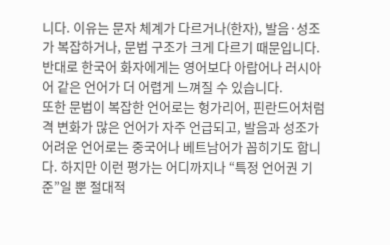니다. 이유는 문자 체계가 다르거나(한자), 발음·성조가 복잡하거나, 문법 구조가 크게 다르기 때문입니다. 반대로 한국어 화자에게는 영어보다 아랍어나 러시아어 같은 언어가 더 어렵게 느껴질 수 있습니다.
또한 문법이 복잡한 언어로는 헝가리어, 핀란드어처럼 격 변화가 많은 언어가 자주 언급되고, 발음과 성조가 어려운 언어로는 중국어나 베트남어가 꼽히기도 합니다. 하지만 이런 평가는 어디까지나 “특정 언어권 기준”일 뿐 절대적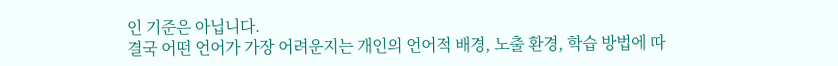인 기준은 아닙니다.
결국 어떤 언어가 가장 어려운지는 개인의 언어적 배경, 노출 환경, 학습 방법에 따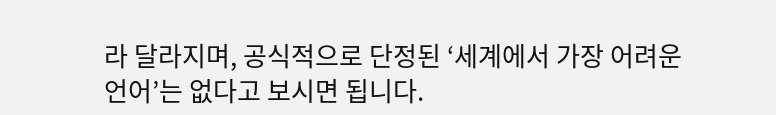라 달라지며, 공식적으로 단정된 ‘세계에서 가장 어려운 언어’는 없다고 보시면 됩니다.